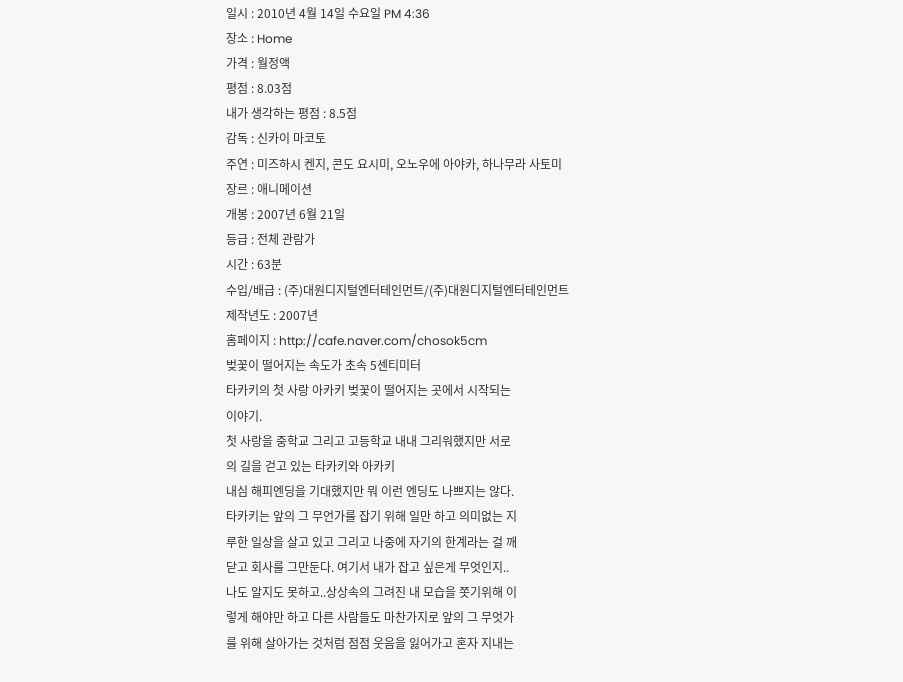일시 : 2010년 4월 14일 수요일 PM 4:36
장소 : Home
가격 : 월정액
평점 : 8.03점
내가 생각하는 평점 : 8.5점
감독 : 신카이 마코토
주연 : 미즈하시 켄지, 콘도 요시미, 오노우에 아야카, 하나무라 사토미
장르 : 애니메이션
개봉 : 2007년 6월 21일
등급 : 전체 관람가
시간 : 63분
수입/배급 : (주)대원디지털엔터테인먼트/(주)대원디지털엔터테인먼트
제작년도 : 2007년
홈페이지 : http://cafe.naver.com/chosok5cm
벚꽃이 떨어지는 속도가 초속 5센티미터
타카키의 첫 사랑 아카키 벚꽃이 떨어지는 곳에서 시작되는
이야기.
첫 사랑을 중학교 그리고 고등학교 내내 그리워했지만 서로
의 길을 걷고 있는 타카키와 아카키
내심 해피엔딩을 기대했지만 뭐 이런 엔딩도 나쁘지는 않다.
타카키는 앞의 그 무언가를 잡기 위해 일만 하고 의미없는 지
루한 일상을 살고 있고 그리고 나중에 자기의 한계라는 걸 깨
닫고 회사를 그만둔다. 여기서 내가 잡고 싶은게 무엇인지..
나도 알지도 못하고..상상속의 그려진 내 모습을 쫏기위해 이
렇게 해야만 하고 다른 사람들도 마찬가지로 앞의 그 무엇가
를 위해 살아가는 것처럼 점점 웃음을 잃어가고 혼자 지내는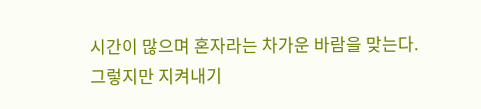시간이 많으며 혼자라는 차가운 바람을 맞는다.
그렇지만 지켜내기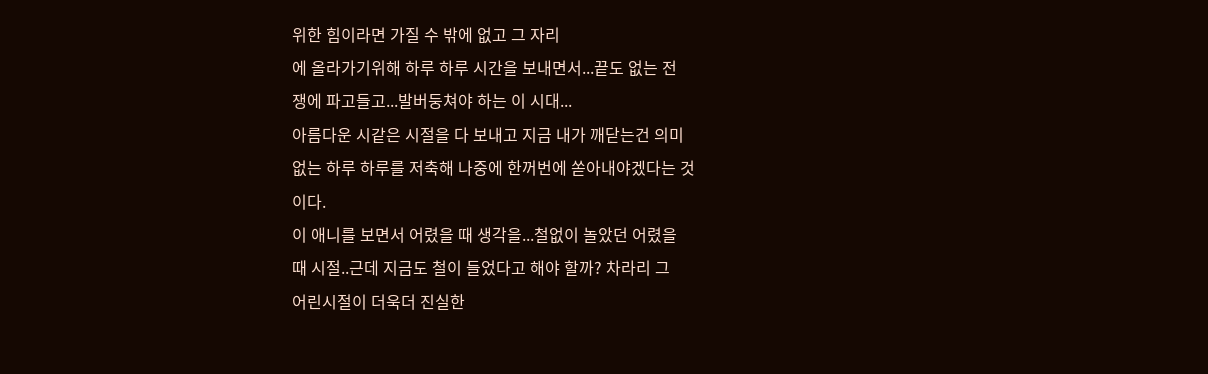위한 힘이라면 가질 수 밖에 없고 그 자리
에 올라가기위해 하루 하루 시간을 보내면서...끝도 없는 전
쟁에 파고들고...발버둥쳐야 하는 이 시대...
아름다운 시같은 시절을 다 보내고 지금 내가 깨닫는건 의미
없는 하루 하루를 저축해 나중에 한꺼번에 쏟아내야겠다는 것
이다.
이 애니를 보면서 어렸을 때 생각을...철없이 놀았던 어렸을
때 시절..근데 지금도 철이 들었다고 해야 할까? 차라리 그
어린시절이 더욱더 진실한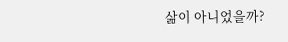삶이 아니었을까?